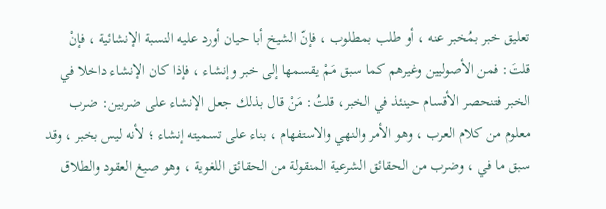تعليق خبر بمُخبر عنه ، أو طلب بمطلوب ، فإنّ الشيخ أبا حيان أورد عليه النسبة الإنشائية ، فإنْ قلتَ: فمن الأصوليين وغيرهم كما سبق مَمْ يقسمها إلى خبر وإنشاء ، فإذا كان الإنشاء داخلا في الخبر فتنحصر الأقسام حينئذ في الخبر، قلتُ: مَنْ قال بذلك جعل الإنشاء على ضربين: ضرب معلوم من كلام العرب ، وهو الأمر والنهي والاستفهام ، بناء على تسميته إنشاء ؛ لأنه ليس بخبر ، وقد سبق ما في ، وضرب من الحقائق الشرعية المنقولة من الحقائق اللغوية ، وهو صيغ العقود والطلاق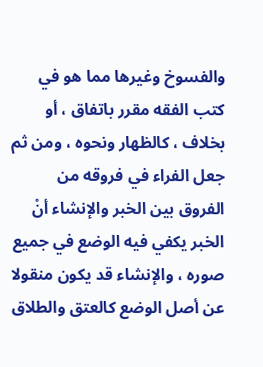والفسوخ وغيرها مما هو في كتب الفقه مقرر باتفاق ، أو بخلاف ، كالظهار ونحوه ، ومن ثم جعل الفراء في فروقه من الفروق بين الخبر والإنشاء أنْ الخبر يكفي فيه الوضع في جميع صوره ، والإنشاء قد يكون منقولا عن أصل الوضع كالعتق والطلاق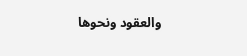والعقود ونحوها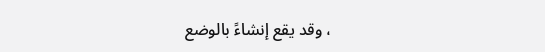، وقد يقع إنشاءً بالوضع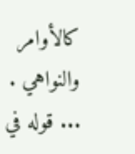كالأوامر والنواهي .
... قوله في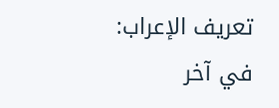تعريف الإعراب: في آخر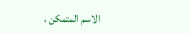الاسم المتمكن ،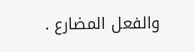والفعل المضارع .